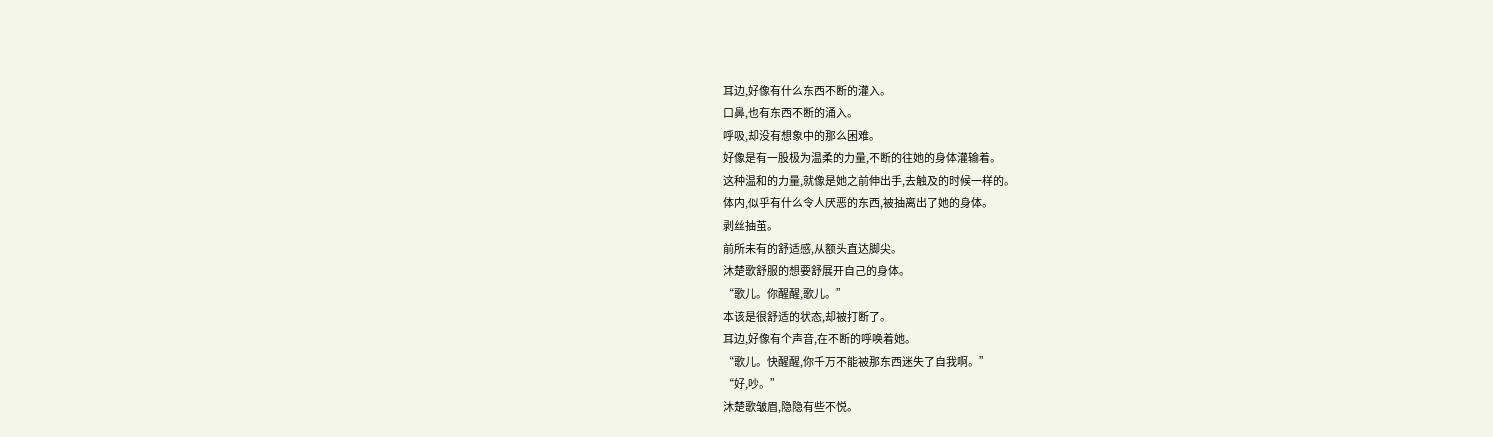耳边,好像有什么东西不断的灌入。
口鼻,也有东西不断的涌入。
呼吸,却没有想象中的那么困难。
好像是有一股极为温柔的力量,不断的往她的身体灌输着。
这种温和的力量,就像是她之前伸出手,去触及的时候一样的。
体内,似乎有什么令人厌恶的东西,被抽离出了她的身体。
剥丝抽茧。
前所未有的舒适感,从额头直达脚尖。
沐楚歌舒服的想要舒展开自己的身体。
“歌儿。你醒醒,歌儿。”
本该是很舒适的状态,却被打断了。
耳边,好像有个声音,在不断的呼唤着她。
“歌儿。快醒醒,你千万不能被那东西迷失了自我啊。”
“好,吵。”
沐楚歌皱眉,隐隐有些不悦。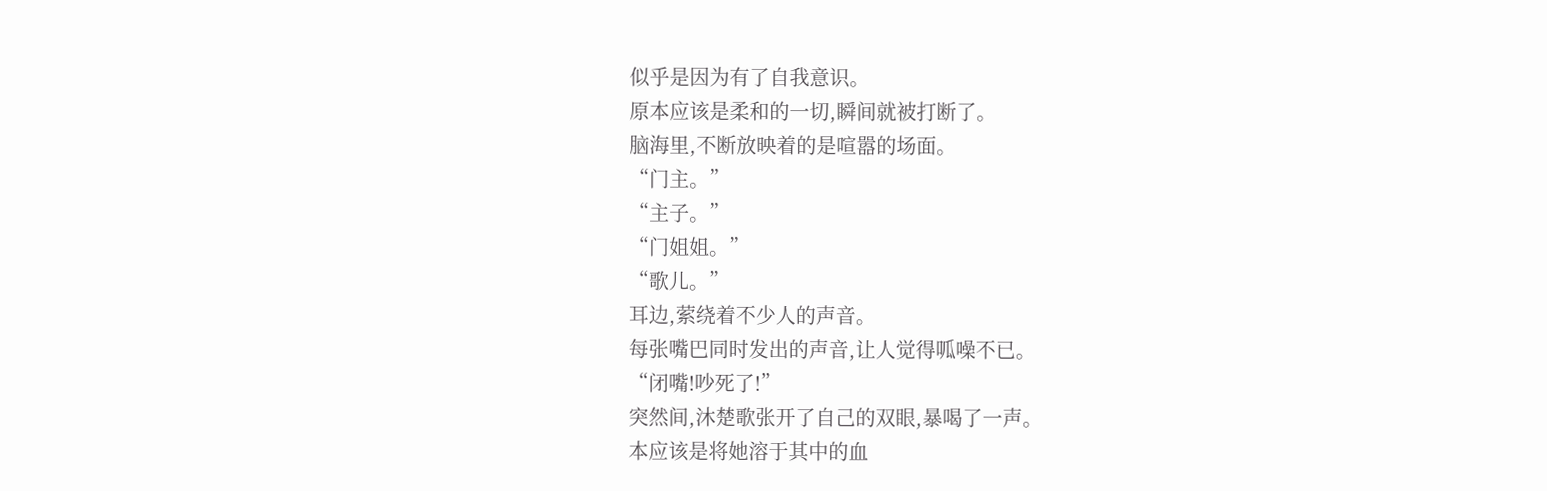似乎是因为有了自我意识。
原本应该是柔和的一切,瞬间就被打断了。
脑海里,不断放映着的是喧嚣的场面。
“门主。”
“主子。”
“门姐姐。”
“歌儿。”
耳边,萦绕着不少人的声音。
每张嘴巴同时发出的声音,让人觉得呱噪不已。
“闭嘴!吵死了!”
突然间,沐楚歌张开了自己的双眼,暴喝了一声。
本应该是将她溶于其中的血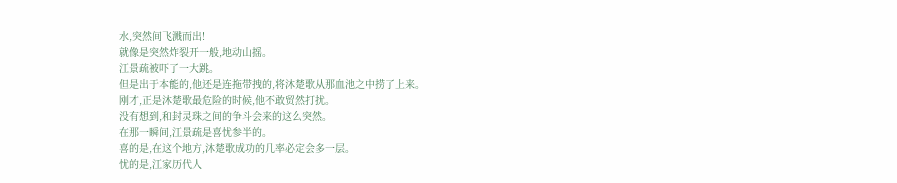水,突然间飞溅而出!
就像是突然炸裂开一般,地动山摇。
江景疏被吓了一大跳。
但是出于本能的,他还是连拖带拽的,将沐楚歌从那血池之中捞了上来。
刚才,正是沐楚歌最危险的时候,他不敢贸然打扰。
没有想到,和封灵珠之间的争斗会来的这么突然。
在那一瞬间,江景疏是喜忧参半的。
喜的是,在这个地方,沐楚歌成功的几率必定会多一层。
忧的是,江家历代人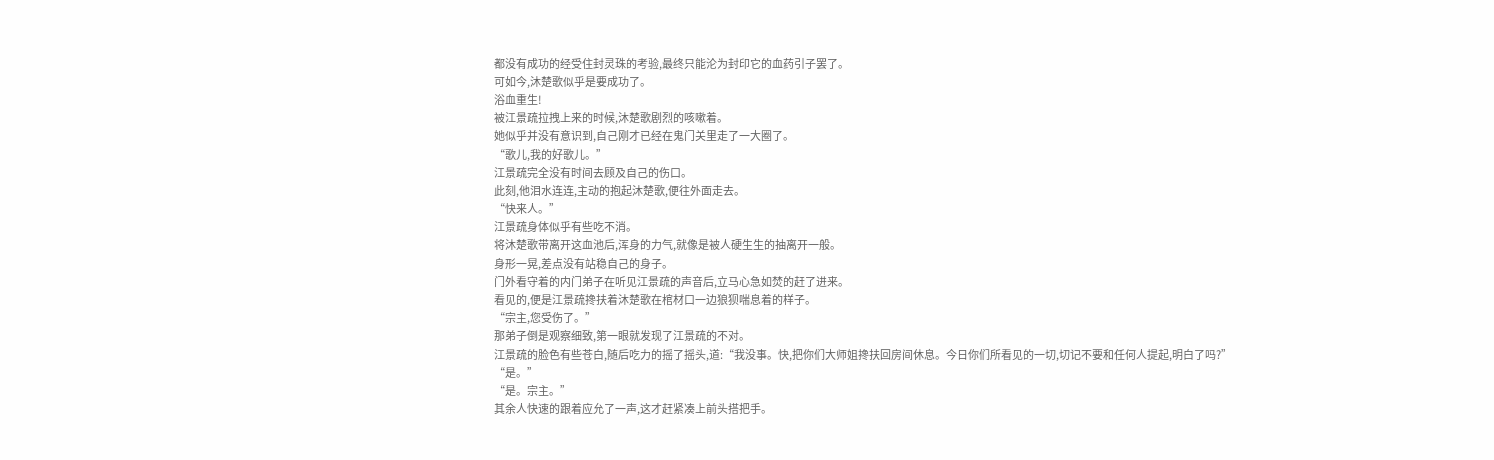都没有成功的经受住封灵珠的考验,最终只能沦为封印它的血药引子罢了。
可如今,沐楚歌似乎是要成功了。
浴血重生!
被江景疏拉拽上来的时候,沐楚歌剧烈的咳嗽着。
她似乎并没有意识到,自己刚才已经在鬼门关里走了一大圈了。
“歌儿,我的好歌儿。”
江景疏完全没有时间去顾及自己的伤口。
此刻,他泪水连连,主动的抱起沐楚歌,便往外面走去。
“快来人。”
江景疏身体似乎有些吃不消。
将沐楚歌带离开这血池后,浑身的力气,就像是被人硬生生的抽离开一般。
身形一晃,差点没有站稳自己的身子。
门外看守着的内门弟子在听见江景疏的声音后,立马心急如焚的赶了进来。
看见的,便是江景疏搀扶着沐楚歌在棺材口一边狼狈喘息着的样子。
“宗主,您受伤了。”
那弟子倒是观察细致,第一眼就发现了江景疏的不对。
江景疏的脸色有些苍白,随后吃力的摇了摇头,道:“我没事。快,把你们大师姐搀扶回房间休息。今日你们所看见的一切,切记不要和任何人提起,明白了吗?”
“是。”
“是。宗主。”
其余人快速的跟着应允了一声,这才赶紧凑上前头搭把手。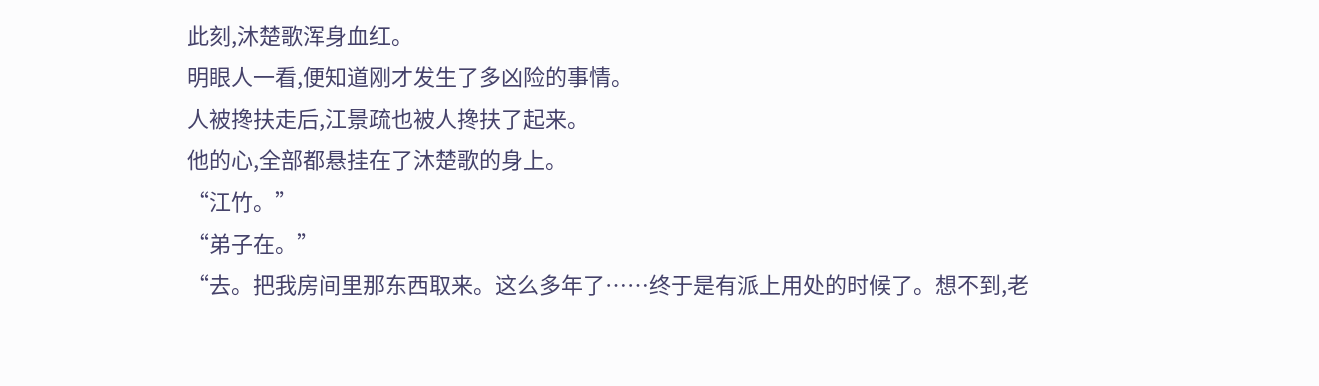此刻,沐楚歌浑身血红。
明眼人一看,便知道刚才发生了多凶险的事情。
人被搀扶走后,江景疏也被人搀扶了起来。
他的心,全部都悬挂在了沐楚歌的身上。
“江竹。”
“弟子在。”
“去。把我房间里那东西取来。这么多年了……终于是有派上用处的时候了。想不到,老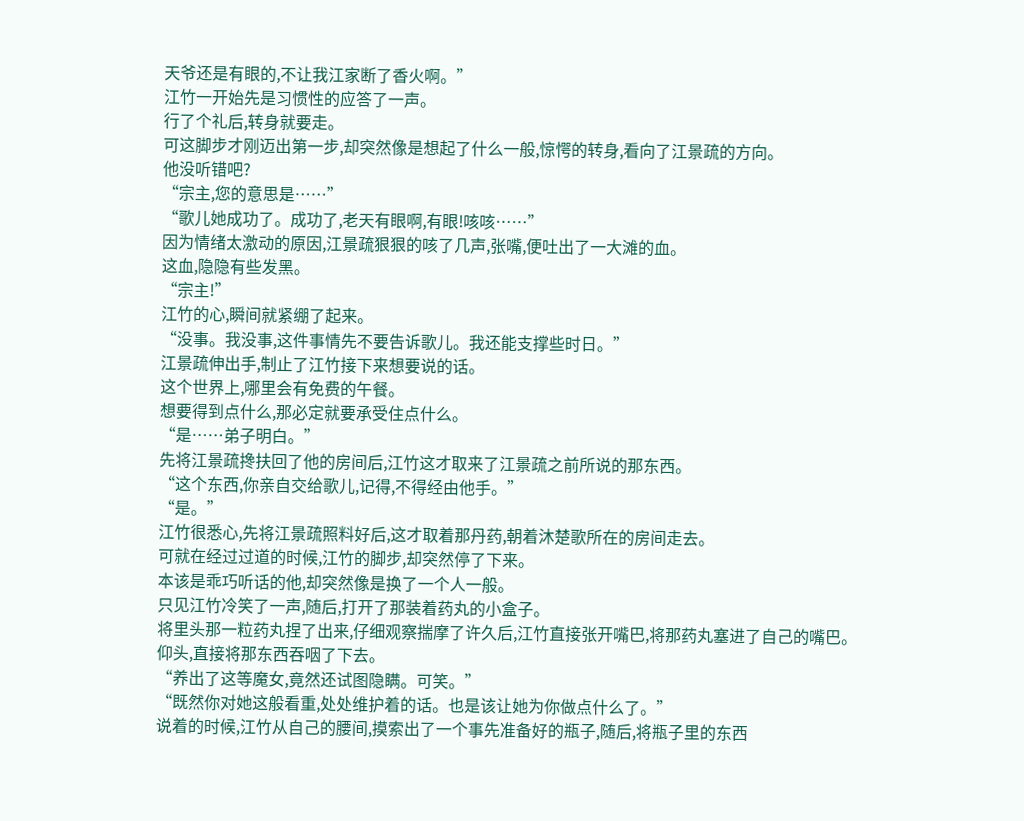天爷还是有眼的,不让我江家断了香火啊。”
江竹一开始先是习惯性的应答了一声。
行了个礼后,转身就要走。
可这脚步才刚迈出第一步,却突然像是想起了什么一般,惊愕的转身,看向了江景疏的方向。
他没听错吧?
“宗主,您的意思是……”
“歌儿她成功了。成功了,老天有眼啊,有眼!咳咳……”
因为情绪太激动的原因,江景疏狠狠的咳了几声,张嘴,便吐出了一大滩的血。
这血,隐隐有些发黑。
“宗主!”
江竹的心,瞬间就紧绷了起来。
“没事。我没事,这件事情先不要告诉歌儿。我还能支撑些时日。”
江景疏伸出手,制止了江竹接下来想要说的话。
这个世界上,哪里会有免费的午餐。
想要得到点什么,那必定就要承受住点什么。
“是……弟子明白。”
先将江景疏搀扶回了他的房间后,江竹这才取来了江景疏之前所说的那东西。
“这个东西,你亲自交给歌儿,记得,不得经由他手。”
“是。”
江竹很悉心,先将江景疏照料好后,这才取着那丹药,朝着沐楚歌所在的房间走去。
可就在经过过道的时候,江竹的脚步,却突然停了下来。
本该是乖巧听话的他,却突然像是换了一个人一般。
只见江竹冷笑了一声,随后,打开了那装着药丸的小盒子。
将里头那一粒药丸捏了出来,仔细观察揣摩了许久后,江竹直接张开嘴巴,将那药丸塞进了自己的嘴巴。
仰头,直接将那东西吞咽了下去。
“养出了这等魔女,竟然还试图隐瞒。可笑。”
“既然你对她这般看重,处处维护着的话。也是该让她为你做点什么了。”
说着的时候,江竹从自己的腰间,摸索出了一个事先准备好的瓶子,随后,将瓶子里的东西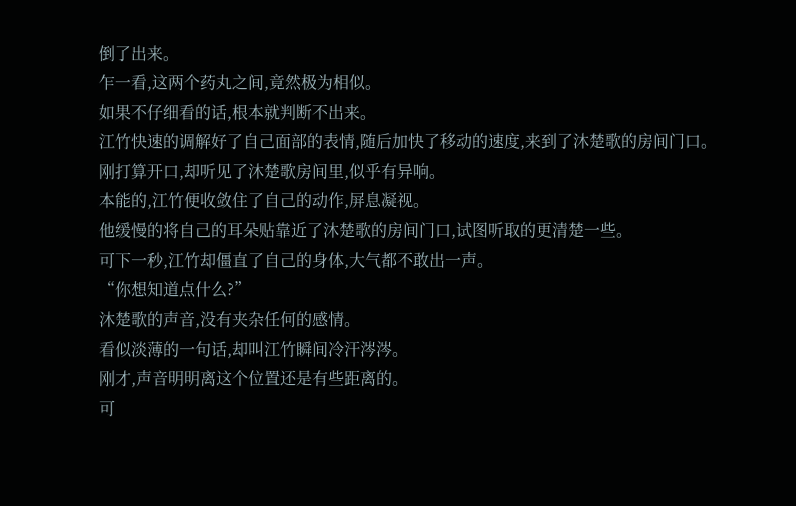倒了出来。
乍一看,这两个药丸之间,竟然极为相似。
如果不仔细看的话,根本就判断不出来。
江竹快速的调解好了自己面部的表情,随后加快了移动的速度,来到了沐楚歌的房间门口。
刚打算开口,却听见了沐楚歌房间里,似乎有异响。
本能的,江竹便收敛住了自己的动作,屏息凝视。
他缓慢的将自己的耳朵贴靠近了沐楚歌的房间门口,试图听取的更清楚一些。
可下一秒,江竹却僵直了自己的身体,大气都不敢出一声。
“你想知道点什么?”
沐楚歌的声音,没有夹杂任何的感情。
看似淡薄的一句话,却叫江竹瞬间冷汗涔涔。
刚才,声音明明离这个位置还是有些距离的。
可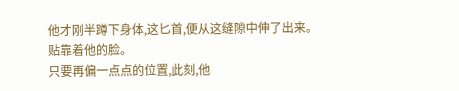他才刚半蹲下身体,这匕首,便从这缝隙中伸了出来。
贴靠着他的脸。
只要再偏一点点的位置,此刻,他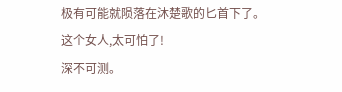极有可能就陨落在沐楚歌的匕首下了。
这个女人,太可怕了!
深不可测。